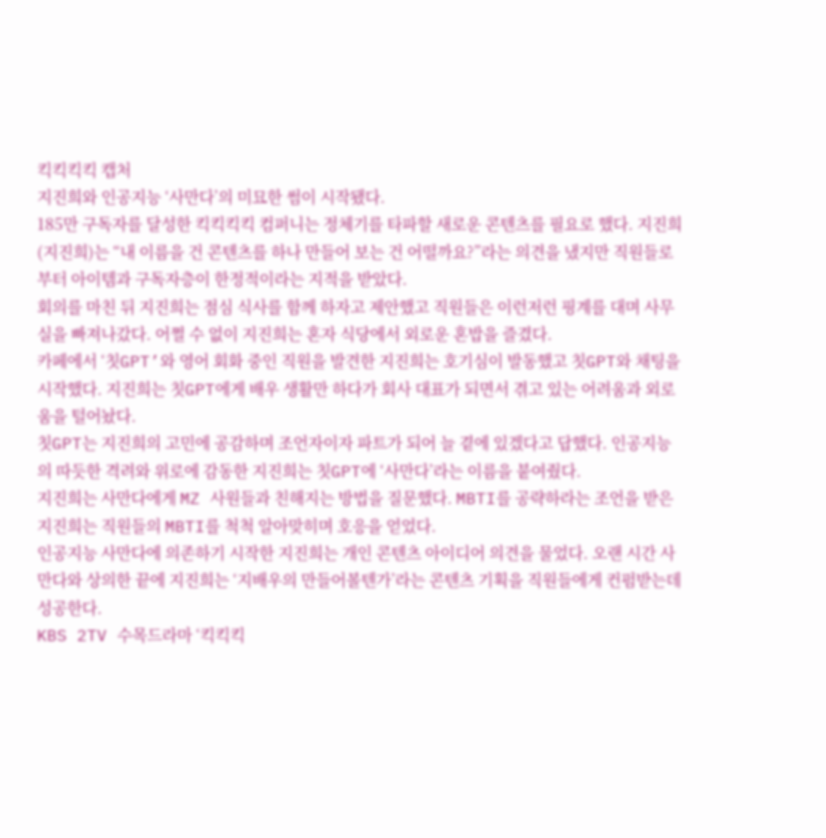킥킥킥킥 캡처
지진희와 인공지능 ‘사만다’의 미묘한 썸이 시작됐다.
185만 구독자를 달성한 킥킥킥킥 컴퍼니는 정체기를 타파할 새로운 콘텐츠를 필요로 했다. 지진희(지진희)는 “내 이름을 건 콘텐츠를 하나 만들어 보는 건 어떨까요?”라는 의견을 냈지만 직원들로부터 아이템과 구독자층이 한정적이라는 지적을 받았다.
회의를 마친 뒤 지진희는 점심 식사를 함께 하자고 제안했고 직원들은 이런저런 핑계를 대며 사무실을 빠져나갔다. 어쩔 수 없이 지진희는 혼자 식당에서 외로운 혼밥을 즐겼다.
카페에서 ‘칫GPT’와 영어 회화 중인 직원을 발견한 지진희는 호기심이 발동했고 칫GPT와 채팅을 시작했다. 지진희는 칫GPT에게 배우 생활만 하다가 회사 대표가 되면서 겪고 있는 어려움과 외로움을 털어놨다.
칫GPT는 지진희의 고민에 공감하며 조언자이자 파트가 되어 늘 곁에 있겠다고 답했다. 인공지능의 따듯한 격려와 위로에 감동한 지진희는 칫GPT에 ‘사만다’라는 이름을 붙여줬다.
지진희는 사만다에게 MZ 사원들과 친해지는 방법을 질문했다. MBTI를 공략하라는 조언을 받은 지진희는 직원들의 MBTI를 척척 알아맞히며 호응을 얻었다.
인공지능 사만다에 의존하기 시작한 지진희는 개인 콘텐츠 아이디어 의견을 물었다. 오랜 시간 사만다와 상의한 끝에 지진희는 ‘지배우의 만들어볼텐가’라는 콘텐츠 기획을 직원들에게 컨펌받는데 성공한다.
KBS 2TV 수목드라마 ‘킥킥킥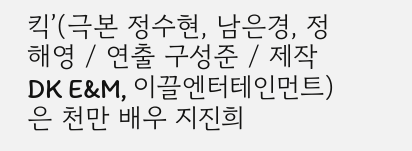킥’(극본 정수현, 남은경, 정해영 / 연출 구성준 / 제작 DK E&M, 이끌엔터테인먼트)은 천만 배우 지진희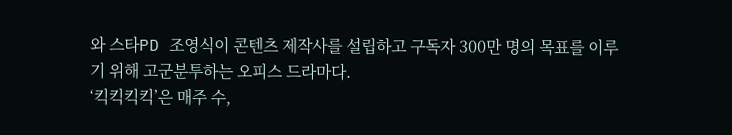와 스타PD 조영식이 콘텐츠 제작사를 설립하고 구독자 300만 명의 목표를 이루기 위해 고군분투하는 오피스 드라마다.
‘킥킥킥킥’은 매주 수,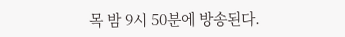목 밤 9시 50분에 방송된다.